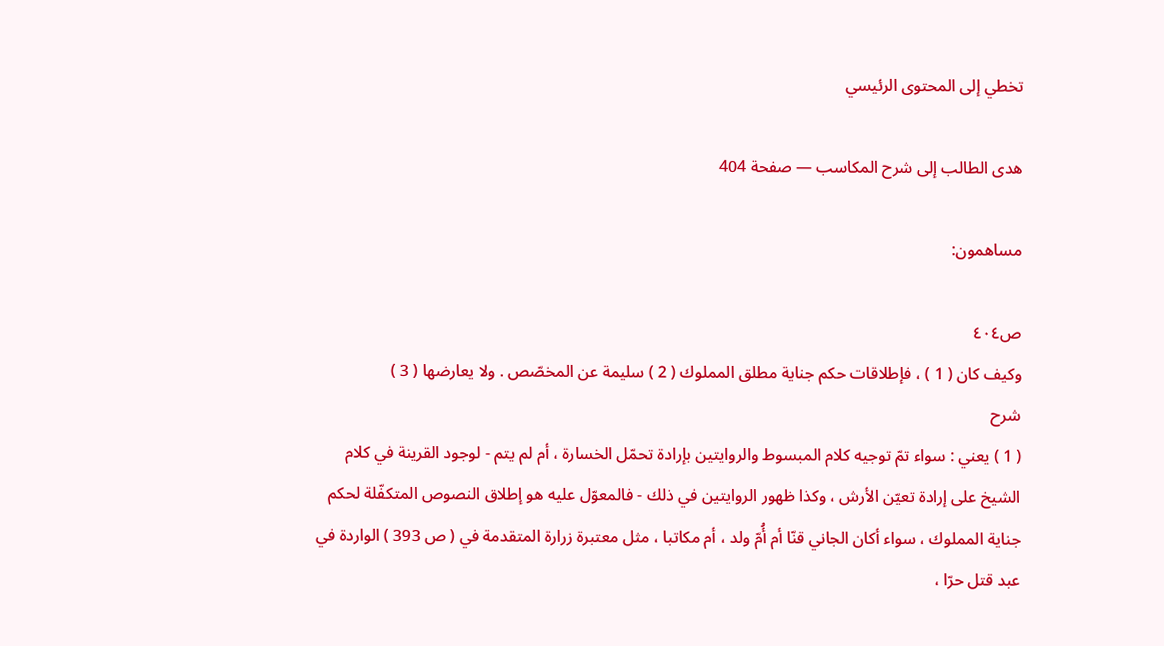تخطي إلى المحتوى الرئيسي

هدى الطالب إلى شرح المكاسب — صفحة 404

مساهمون:

ص٤٠٤
وكيف كان ( 1 ) ، فإطلاقات حكم جناية مطلق المملوك ( 2 ) سليمة عن المخصّص . ولا يعارضها ( 3 )
شرح
( 1 ) يعني : سواء تمّ توجيه كلام المبسوط والروايتين بإرادة تحمّل الخسارة ، أم لم يتم - لوجود القرينة في كلام الشيخ على إرادة تعيّن الأرش ، وكذا ظهور الروايتين في ذلك - فالمعوّل عليه هو إطلاق النصوص المتكفّلة لحكم جناية المملوك ، سواء أكان الجاني قنّا أم أُمّ ولد ، أم مكاتبا ، مثل معتبرة زرارة المتقدمة في ( ص 393 ) الواردة في عبد قتل حرّا ،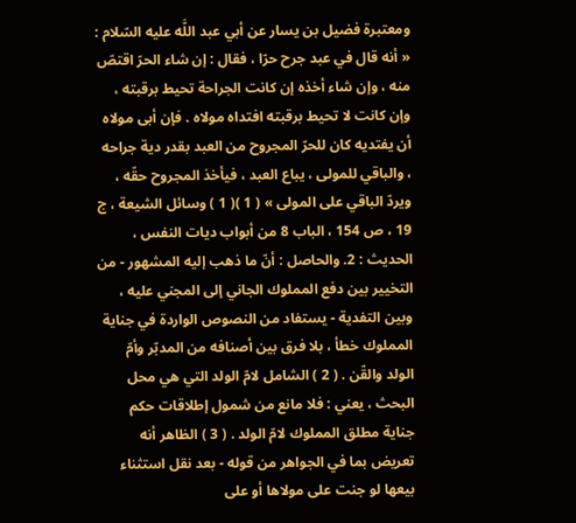ومعتبرة فضيل بن يسار عن أبي عبد اللَّه عليه السّلام : « أنه قال في عبد جرح حرّا ، فقال : إن شاء الحرّ اقتصّ منه ، وإن شاء أخذه إن كانت الجراحة تحيط برقبته ، وإن كانت لا تحيط برقبته افتداه مولاه . فإن أبى مولاه أن يفتديه كان للحرّ المجروح من العبد بقدر دية جراحه ، والباقي للمولى ، يباع العبد ، فيأخذ المجروح حقّه ، ويردّ الباقي على المولى » ( 1 )( 1 ) وسائل الشيعة ، ج 19 ، ص 154 ، الباب 8 من أبواب ديات النفس ، الحديث : 2. والحاصل : أنّ ما ذهب إليه المشهور - من التخيير بين دفع المملوك الجاني إلى المجني عليه ، وبين التفدية - يستفاد من النصوص الواردة في جناية المملوك خطأ ، بلا فرق بين أصنافه من المدبّر وأمّ الولد والقّن . ( 2 ) الشامل لامّ الولد التي هي محل البحث ، يعني : فلا مانع من شمول إطلاقات حكم جناية مطلق المملوك لامّ الولد . ( 3 ) الظاهر أنه تعريض بما في الجواهر من قوله - بعد نقل استثناء بيعها لو جنت على مولاها أو على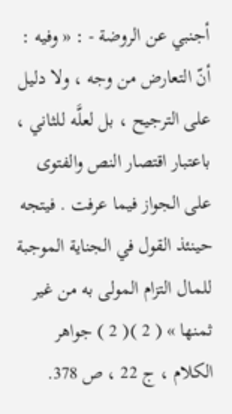أجنبي عن الروضة - : « وفيه : أنّ التعارض من وجه ، ولا دليل على الترجيح ، بل لعلَّه للثاني ، باعتبار اقتصار النص والفتوى على الجواز فيما عرفت . فيتجه حينئذ القول في الجناية الموجبة للمال التزام المولى به من غير ثمنها » ( 2 )( 2 ) جواهر الكلام ، ج 22 ، ص 378.